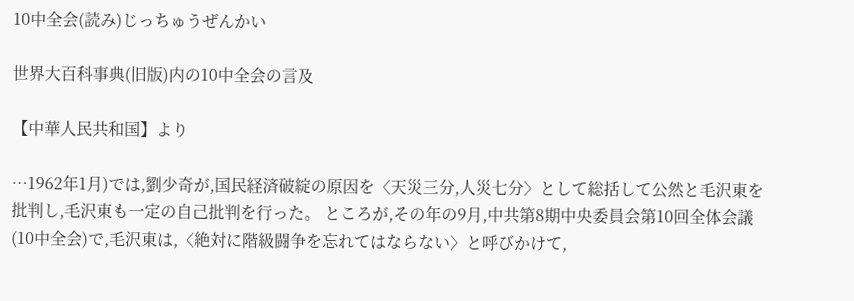10中全会(読み)じっちゅうぜんかい

世界大百科事典(旧版)内の10中全会の言及

【中華人民共和国】より

…1962年1月)では,劉少奇が,国民経済破綻の原因を〈天災三分,人災七分〉として総括して公然と毛沢東を批判し,毛沢東も一定の自己批判を行った。 ところが,その年の9月,中共第8期中央委員会第10回全体会議(10中全会)で,毛沢東は,〈絶対に階級闘争を忘れてはならない〉と呼びかけて,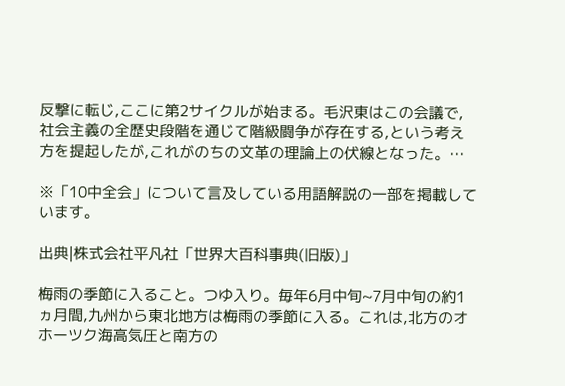反撃に転じ,ここに第2サイクルが始まる。毛沢東はこの会議で,社会主義の全歴史段階を通じて階級闘争が存在する,という考え方を提起したが,これがのちの文革の理論上の伏線となった。…

※「10中全会」について言及している用語解説の一部を掲載しています。

出典|株式会社平凡社「世界大百科事典(旧版)」

梅雨の季節に入ること。つゆ入り。毎年6月中旬~7月中旬の約1ヵ月間,九州から東北地方は梅雨の季節に入る。これは,北方のオホーツク海高気圧と南方の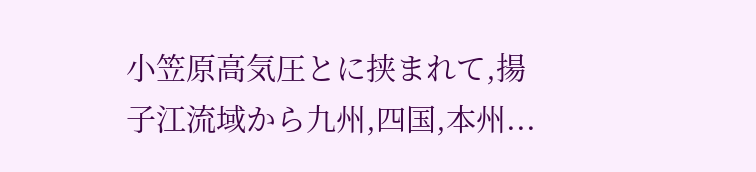小笠原高気圧とに挟まれて,揚子江流域から九州,四国,本州...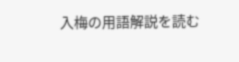入梅の用語解説を読む